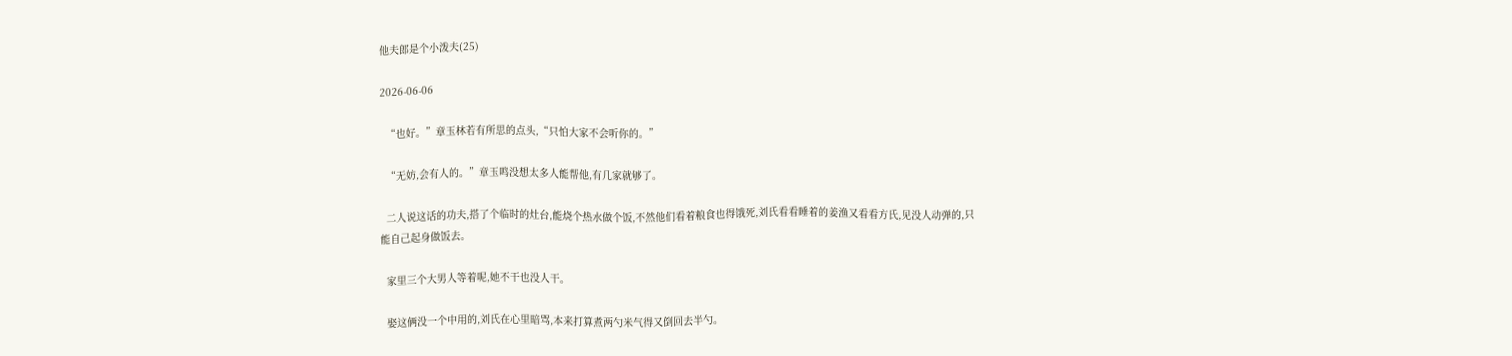他夫郎是个小泼夫(25)

2026-06-06

  “也好。”章玉林若有所思的点头,“只怕大家不会听你的。”

  “无妨,会有人的。”章玉鸣没想太多人能帮他,有几家就够了。

  二人说这话的功夫,搭了个临时的灶台,能烧个热水做个饭,不然他们看着粮食也得饿死,刘氏看看睡着的姜渔又看看方氏,见没人动弹的,只能自己起身做饭去。

  家里三个大男人等着呢,她不干也没人干。

  娶这俩没一个中用的,刘氏在心里暗骂,本来打算煮两勺米气得又倒回去半勺。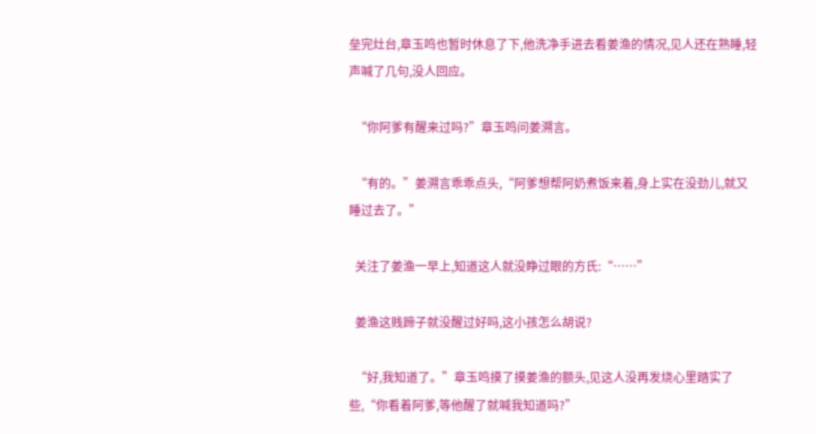垒完灶台,章玉鸣也暂时休息了下,他洗净手进去看姜渔的情况,见人还在熟睡,轻声喊了几句,没人回应。

  “你阿爹有醒来过吗?”章玉鸣问姜溯言。

  “有的。”姜溯言乖乖点头,“阿爹想帮阿奶煮饭来着,身上实在没劲儿,就又睡过去了。”

  关注了姜渔一早上,知道这人就没睁过眼的方氏:“……”

  姜渔这贱蹄子就没醒过好吗,这小孩怎么胡说?

  “好,我知道了。”章玉鸣摸了摸姜渔的额头,见这人没再发烧心里踏实了些,“你看着阿爹,等他醒了就喊我知道吗?”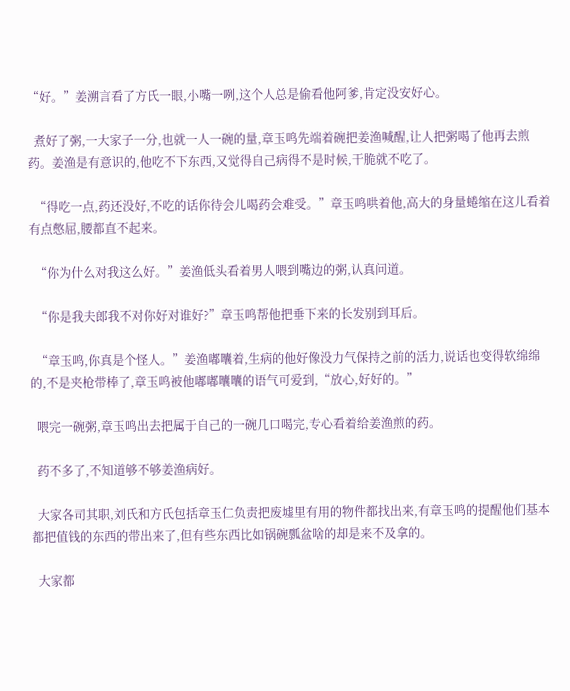“好。”姜溯言看了方氏一眼,小嘴一咧,这个人总是偷看他阿爹,肯定没安好心。

  煮好了粥,一大家子一分,也就一人一碗的量,章玉鸣先端着碗把姜渔喊醒,让人把粥喝了他再去煎药。姜渔是有意识的,他吃不下东西,又觉得自己病得不是时候,干脆就不吃了。

  “得吃一点,药还没好,不吃的话你待会儿喝药会难受。”章玉鸣哄着他,高大的身量蜷缩在这儿看着有点憋屈,腰都直不起来。

  “你为什么对我这么好。”姜渔低头看着男人喂到嘴边的粥,认真问道。

  “你是我夫郎我不对你好对谁好?”章玉鸣帮他把垂下来的长发别到耳后。

  “章玉鸣,你真是个怪人。”姜渔嘟囔着,生病的他好像没力气保持之前的活力,说话也变得软绵绵的,不是夹枪带棒了,章玉鸣被他嘟嘟囔囔的语气可爱到,“放心,好好的。”

  喂完一碗粥,章玉鸣出去把属于自己的一碗几口喝完,专心看着给姜渔煎的药。

  药不多了,不知道够不够姜渔病好。

  大家各司其职,刘氏和方氏包括章玉仁负责把废墟里有用的物件都找出来,有章玉鸣的提醒他们基本都把值钱的东西的带出来了,但有些东西比如锅碗瓢盆啥的却是来不及拿的。

  大家都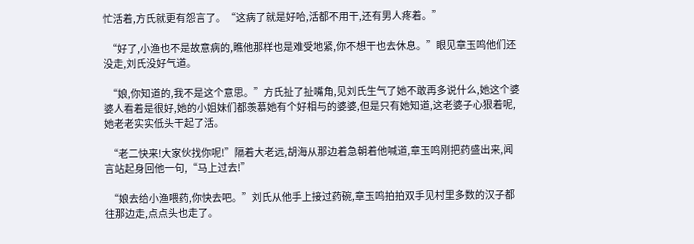忙活着,方氏就更有怨言了。“这病了就是好哈,活都不用干,还有男人疼着。”

  “好了,小渔也不是故意病的,瞧他那样也是难受地紧,你不想干也去休息。”眼见章玉鸣他们还没走,刘氏没好气道。

  “娘,你知道的,我不是这个意思。”方氏扯了扯嘴角,见刘氏生气了她不敢再多说什么,她这个婆婆人看着是很好,她的小姐妹们都羡慕她有个好相与的婆婆,但是只有她知道,这老婆子心狠着呢,她老老实实低头干起了活。

  “老二快来!大家伙找你呢!”隔着大老远,胡海从那边着急朝着他喊道,章玉鸣刚把药盛出来,闻言站起身回他一句,“马上过去!”

  “娘去给小渔喂药,你快去吧。”刘氏从他手上接过药碗,章玉鸣拍拍双手见村里多数的汉子都往那边走,点点头也走了。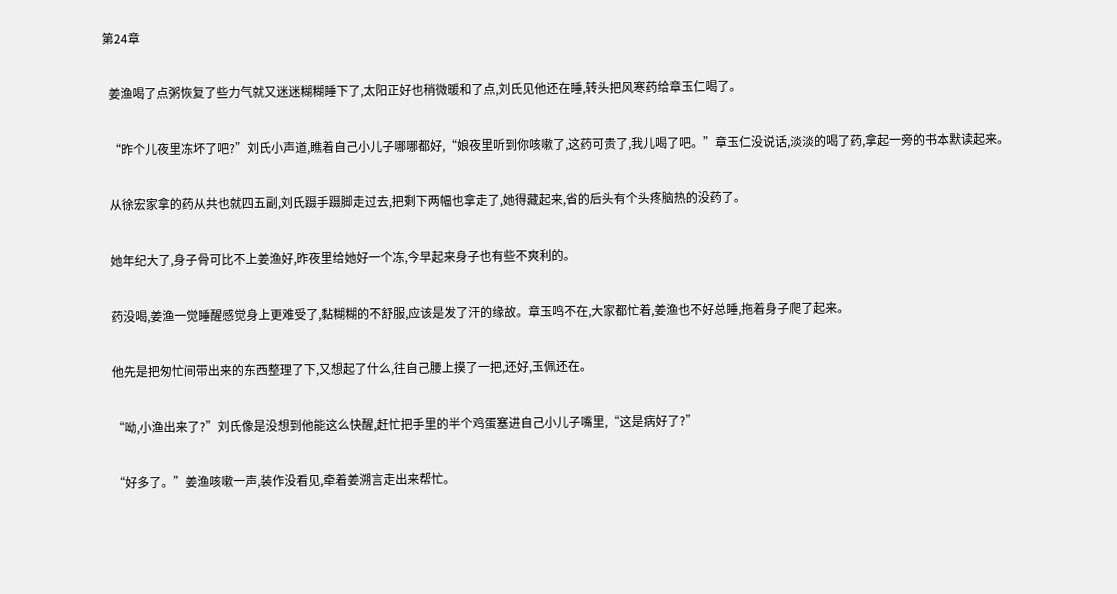第24章

  姜渔喝了点粥恢复了些力气就又迷迷糊糊睡下了,太阳正好也稍微暖和了点,刘氏见他还在睡,转头把风寒药给章玉仁喝了。

  “昨个儿夜里冻坏了吧?”刘氏小声道,瞧着自己小儿子哪哪都好,“娘夜里听到你咳嗽了,这药可贵了,我儿喝了吧。”章玉仁没说话,淡淡的喝了药,拿起一旁的书本默读起来。

  从徐宏家拿的药从共也就四五副,刘氏蹑手蹑脚走过去,把剩下两幅也拿走了,她得藏起来,省的后头有个头疼脑热的没药了。

  她年纪大了,身子骨可比不上姜渔好,昨夜里给她好一个冻,今早起来身子也有些不爽利的。

  药没喝,姜渔一觉睡醒感觉身上更难受了,黏糊糊的不舒服,应该是发了汗的缘故。章玉鸣不在,大家都忙着,姜渔也不好总睡,拖着身子爬了起来。

  他先是把匆忙间带出来的东西整理了下,又想起了什么,往自己腰上摸了一把,还好,玉佩还在。

  “呦,小渔出来了?”刘氏像是没想到他能这么快醒,赶忙把手里的半个鸡蛋塞进自己小儿子嘴里,“这是病好了?”

  “好多了。”姜渔咳嗽一声,装作没看见,牵着姜溯言走出来帮忙。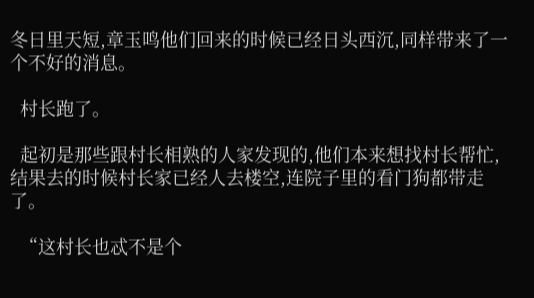冬日里天短,章玉鸣他们回来的时候已经日头西沉,同样带来了一个不好的消息。

  村长跑了。

  起初是那些跟村长相熟的人家发现的,他们本来想找村长帮忙,结果去的时候村长家已经人去楼空,连院子里的看门狗都带走了。

  “这村长也忒不是个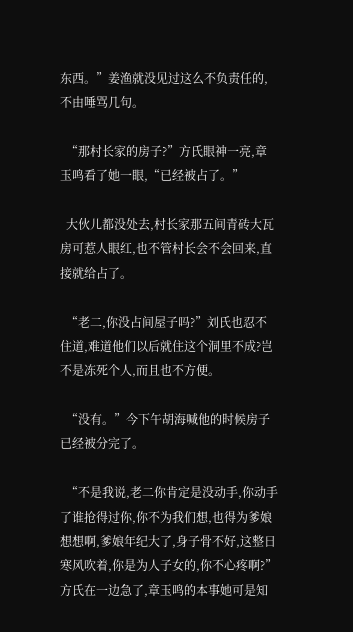东西。”姜渔就没见过这么不负责任的,不由唾骂几句。

  “那村长家的房子?”方氏眼神一亮,章玉鸣看了她一眼,“已经被占了。”

  大伙儿都没处去,村长家那五间青砖大瓦房可惹人眼红,也不管村长会不会回来,直接就给占了。

  “老二,你没占间屋子吗?”刘氏也忍不住道,难道他们以后就住这个洞里不成?岂不是冻死个人,而且也不方便。

  “没有。”今下午胡海喊他的时候房子已经被分完了。

  “不是我说,老二你肯定是没动手,你动手了谁抢得过你,你不为我们想,也得为爹娘想想啊,爹娘年纪大了,身子骨不好,这整日寒风吹着,你是为人子女的,你不心疼啊?”方氏在一边急了,章玉鸣的本事她可是知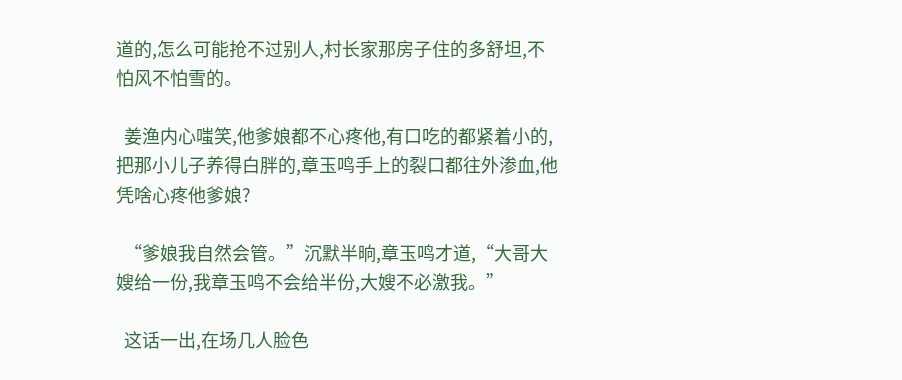道的,怎么可能抢不过别人,村长家那房子住的多舒坦,不怕风不怕雪的。

  姜渔内心嗤笑,他爹娘都不心疼他,有口吃的都紧着小的,把那小儿子养得白胖的,章玉鸣手上的裂口都往外渗血,他凭啥心疼他爹娘?

  “爹娘我自然会管。”沉默半晌,章玉鸣才道,“大哥大嫂给一份,我章玉鸣不会给半份,大嫂不必激我。”

  这话一出,在场几人脸色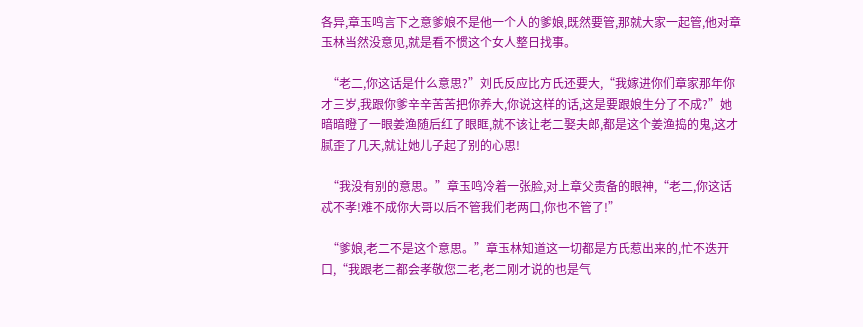各异,章玉鸣言下之意爹娘不是他一个人的爹娘,既然要管,那就大家一起管,他对章玉林当然没意见,就是看不惯这个女人整日找事。

  “老二,你这话是什么意思?”刘氏反应比方氏还要大,“我嫁进你们章家那年你才三岁,我跟你爹辛辛苦苦把你养大,你说这样的话,这是要跟娘生分了不成?”她暗暗瞪了一眼姜渔随后红了眼眶,就不该让老二娶夫郎,都是这个姜渔捣的鬼,这才腻歪了几天,就让她儿子起了别的心思!

  “我没有别的意思。”章玉鸣冷着一张脸,对上章父责备的眼神,“老二,你这话忒不孝!难不成你大哥以后不管我们老两口,你也不管了!”

  “爹娘,老二不是这个意思。”章玉林知道这一切都是方氏惹出来的,忙不迭开口,“我跟老二都会孝敬您二老,老二刚才说的也是气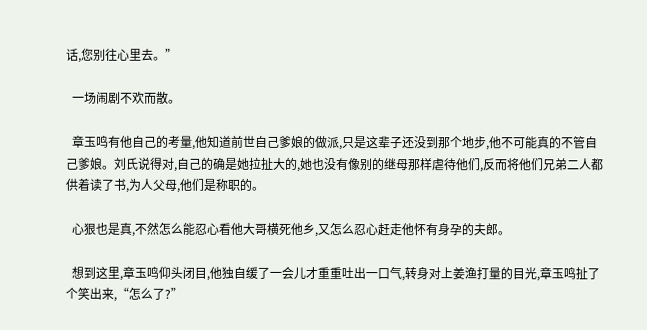话,您别往心里去。”

  一场闹剧不欢而散。

  章玉鸣有他自己的考量,他知道前世自己爹娘的做派,只是这辈子还没到那个地步,他不可能真的不管自己爹娘。刘氏说得对,自己的确是她拉扯大的,她也没有像别的继母那样虐待他们,反而将他们兄弟二人都供着读了书,为人父母,他们是称职的。

  心狠也是真,不然怎么能忍心看他大哥横死他乡,又怎么忍心赶走他怀有身孕的夫郎。

  想到这里,章玉鸣仰头闭目,他独自缓了一会儿才重重吐出一口气,转身对上姜渔打量的目光,章玉鸣扯了个笑出来,“怎么了?”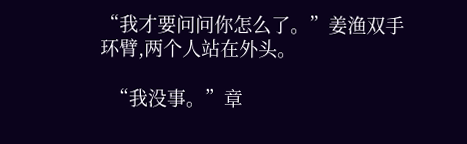“我才要问问你怎么了。”姜渔双手环臂,两个人站在外头。

  “我没事。”章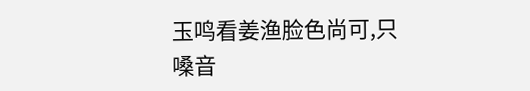玉鸣看姜渔脸色尚可,只嗓音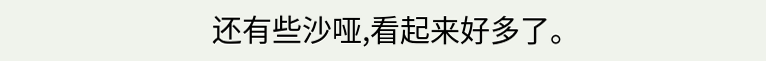还有些沙哑,看起来好多了。